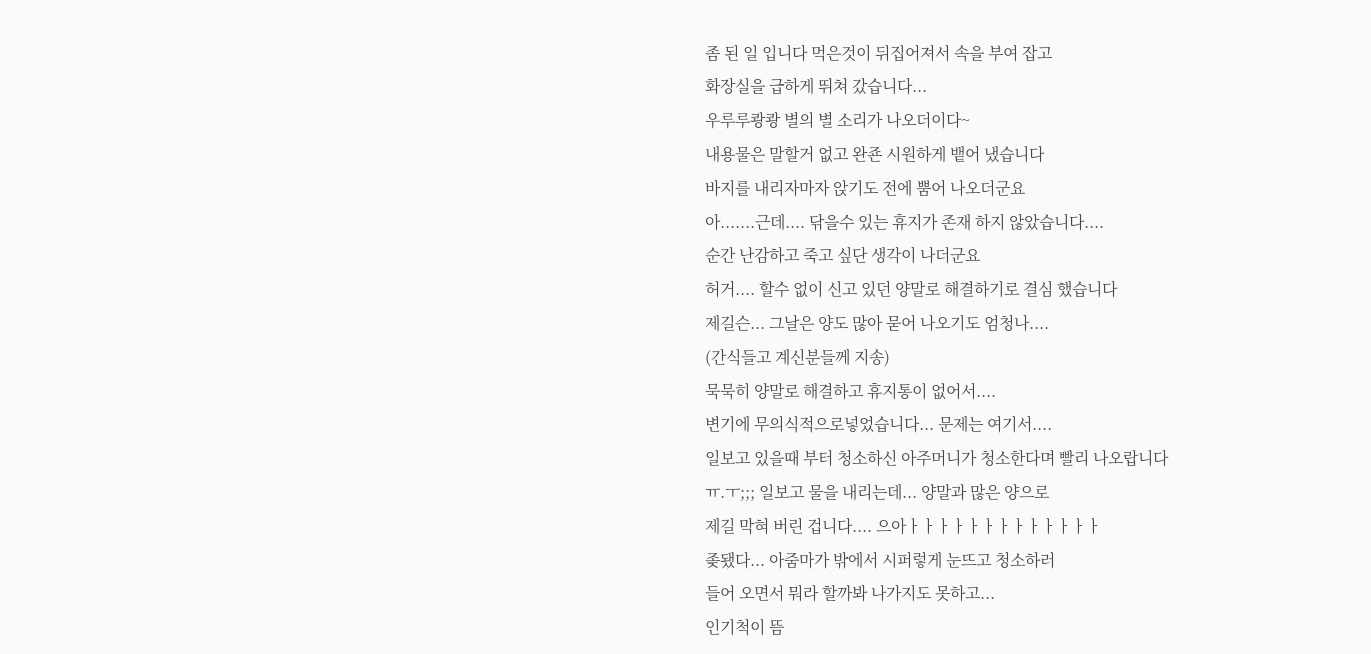좀 된 일 입니다 먹은것이 뒤집어져서 속을 부여 잡고
화장실을 급하게 뛰쳐 갔습니다...
우루루쾅쾅 별의 별 소리가 나오더이다~
내용물은 말할거 없고 완죤 시원하게 뱉어 냈습니다
바지를 내리자마자 앉기도 전에 뿜어 나오더군요
아.......근데.... 닦을수 있는 휴지가 존재 하지 않았습니다....
순간 난감하고 죽고 싶단 생각이 나더군요
허거.... 할수 없이 신고 있던 양말로 해결하기로 결심 했습니다
제길슨... 그날은 양도 많아 묻어 나오기도 엄청나....
(간식들고 계신분들께 지송)
묵묵히 양말로 해결하고 휴지통이 없어서....
변기에 무의식적으로넣었습니다... 문제는 여기서....
일보고 있을때 부터 청소하신 아주머니가 청소한다며 빨리 나오랍니다
ㅠ.ㅜ;;; 일보고 물을 내리는데... 양말과 많은 양으로
제길 막혀 버린 겁니다.... 으아ㅏㅏㅏㅏㅏㅏㅏㅏㅏㅏㅏㅏㅏ
좆됐다... 아줌마가 밖에서 시퍼렇게 눈뜨고 청소하러
들어 오면서 뭐라 할까봐 나가지도 못하고...
인기척이 뜸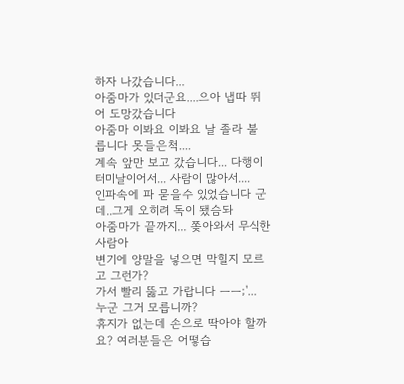하자 나갔습니다...
아줌마가 있더군요....으아 냅따 뛰어 도망갔습니다
아줌마 이봐요 이봐요 날 졸라 불릅니다 못들은척....
계속 앞만 보고 갔습니다... 다행이 터미날이어서... 사람이 많아서....
인파속에 파 묻을수 있었습니다 군데..그게 오히려 독이 됐슴돠
아줌마가 끝까지... 쫒아와서 무식한사람아
변기에 양말을 넣으면 막힐지 모르고 그런가?
가서 빨리 뚫고 가랍니다 ㅡㅡ;'... 누군 그거 모릅니까?
휴지가 없는데 손으로 딱아야 할까요? 여러분들은 어떻습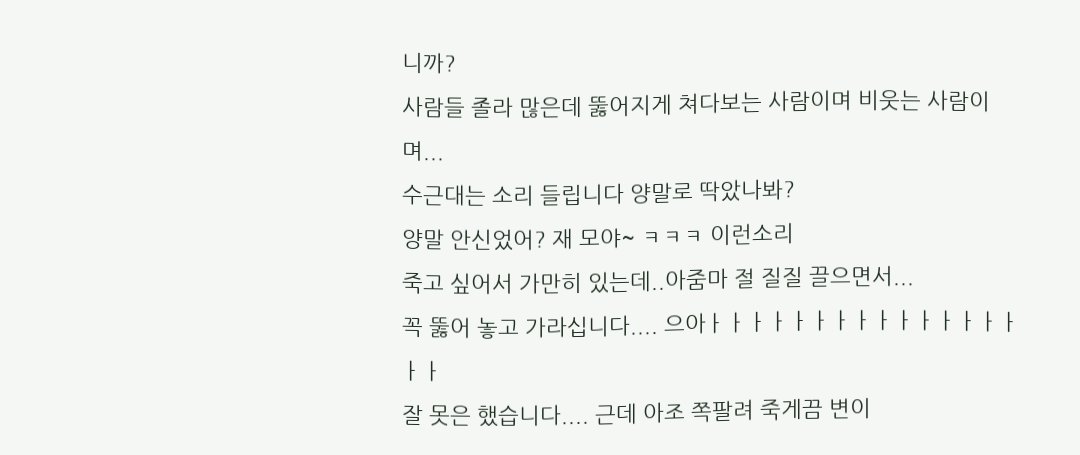니까?
사람들 졸라 많은데 뚫어지게 쳐다보는 사람이며 비웃는 사람이며...
수근대는 소리 들립니다 양말로 딱았나봐?
양말 안신었어? 재 모야~ ㅋㅋㅋ 이런소리
죽고 싶어서 가만히 있는데..아줌마 절 질질 끌으면서...
꼭 뚫어 놓고 가라십니다.... 으아ㅏㅏㅏㅏㅏㅏㅏㅏㅏㅏㅏㅏㅏㅏㅏㅏㅏ
잘 못은 했습니다.... 근데 아조 쪽팔려 죽게끔 변이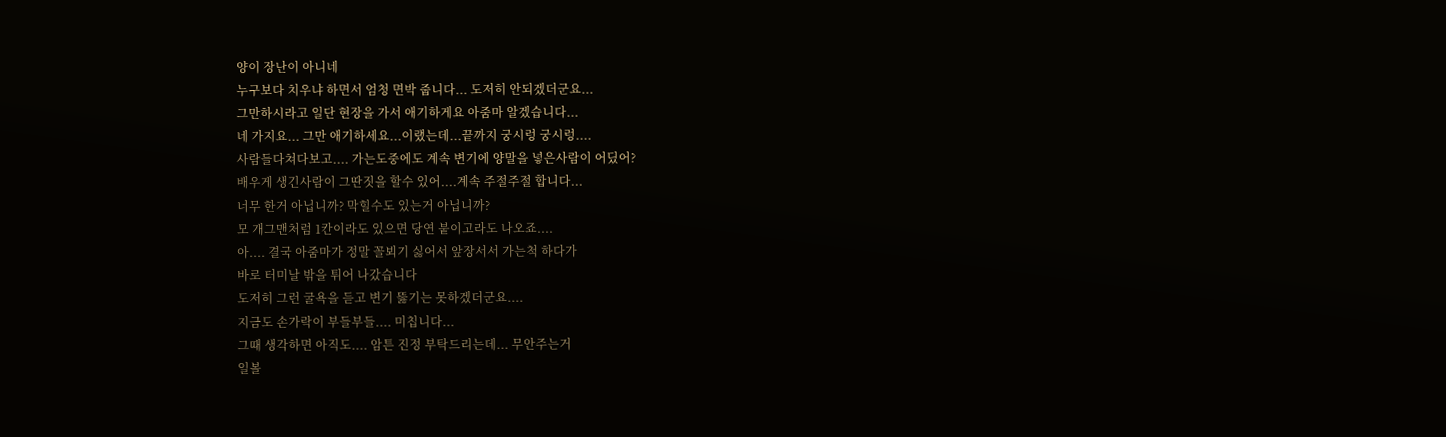양이 장난이 아니네
누구보다 치우냐 하면서 엄청 면박 줍니다... 도저히 안되겠더군요...
그만하시라고 일단 현장을 가서 애기하게요 아줌마 알겠습니다...
네 가지요... 그만 애기하세요...이랬는데...끝까지 궁시렁 궁시렁....
사람들다쳐다보고.... 가는도중에도 계속 변기에 양말을 넣은사람이 어딨어?
배우게 생긴사람이 그딴짓을 할수 있어....계속 주절주절 합니다...
너무 한거 아닙니까? 막힐수도 있는거 아닙니까?
모 개그맨처럼 1칸이라도 있으면 당연 붙이고라도 나오죠....
아.... 결국 아줌마가 정말 꼴뵈기 싫어서 앞장서서 가는척 하다가
바로 터미날 밖을 튀어 나갔습니다
도저히 그런 굴욕을 듣고 변기 뚫기는 못하겠더군요....
지금도 손가락이 부들부들.... 미칩니다...
그때 생각하면 아직도.... 암튼 진정 부탁드리는데... 무안주는거
일볼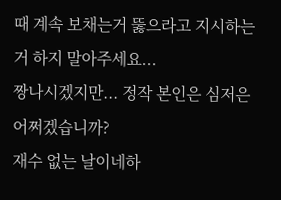때 계속 보채는거 뚫으라고 지시하는거 하지 말아주세요...
짱나시겠지만... 정작 본인은 심저은 어쩌겠습니까?
재수 없는 날이네하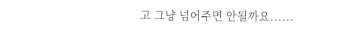고 그냥 넘어주면 안될까요......